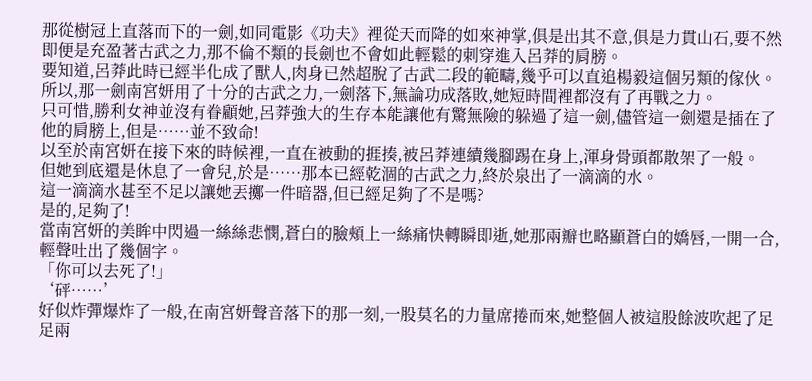那從樹冠上直落而下的一劍,如同電影《功夫》裡從天而降的如來神掌,俱是出其不意,俱是力貫山石,要不然即便是充盈著古武之力,那不倫不類的長劍也不會如此輕鬆的刺穿進入呂莽的肩膀。
要知道,呂莽此時已經半化成了獸人,肉身已然超脫了古武二段的範疇,幾乎可以直追楊毅這個另類的傢伙。
所以,那一劍南宮妍用了十分的古武之力,一劍落下,無論功成落敗,她短時間裡都沒有了再戰之力。
只可惜,勝利女神並沒有眷顧她,呂莽強大的生存本能讓他有驚無險的躲過了這一劍,儘管這一劍還是插在了他的肩膀上,但是……並不致命!
以至於南宮妍在接下來的時候裡,一直在被動的捱揍,被呂莽連續幾腳踢在身上,渾身骨頭都散架了一般。
但她到底還是休息了一會兒,於是……那本已經乾涸的古武之力,終於泉出了一滴滴的水。
這一滴滴水甚至不足以讓她丟擲一件暗器,但已經足夠了不是嗎?
是的,足夠了!
當南宮妍的美眸中閃過一絲絲悲憫,蒼白的臉頰上一絲痛快轉瞬即逝,她那兩瓣也略顯蒼白的嬌唇,一開一合,輕聲吐出了幾個字。
「你可以去死了!」
‘砰……’
好似炸彈爆炸了一般,在南宮妍聲音落下的那一刻,一股莫名的力量席捲而來,她整個人被這股餘波吹起了足足兩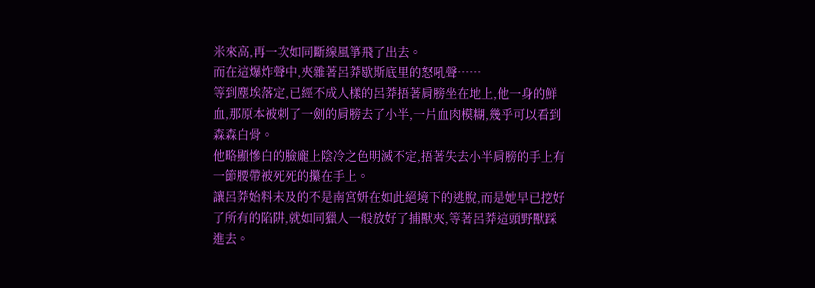米來高,再一次如同斷線風箏飛了出去。
而在這爆炸聲中,夾雜著呂莽歇斯底里的怒吼聲……
等到塵埃落定,已經不成人樣的呂莽捂著肩膀坐在地上,他一身的鮮血,那原本被刺了一劍的肩膀去了小半,一片血肉模糊,幾乎可以看到森森白骨。
他略顯慘白的臉龐上陰冷之色明滅不定,捂著失去小半肩膀的手上有一節腰帶被死死的攥在手上。
讓呂莽始料未及的不是南宮妍在如此絕境下的逃脫,而是她早已挖好了所有的陷阱,就如同獵人一般放好了捕獸夾,等著呂莽這頭野獸踩進去。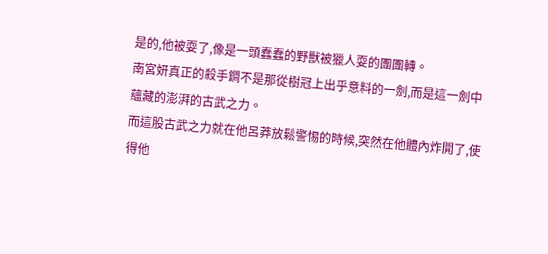是的,他被耍了,像是一頭蠢蠢的野獸被獵人耍的團團轉。
南宮妍真正的殺手鐧不是那從樹冠上出乎意料的一劍,而是這一劍中蘊藏的澎湃的古武之力。
而這股古武之力就在他呂莽放鬆警惕的時候,突然在他體內炸開了,使得他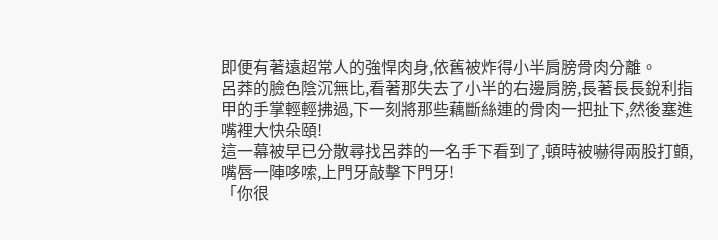即便有著遠超常人的強悍肉身,依舊被炸得小半肩膀骨肉分離。
呂莽的臉色陰沉無比,看著那失去了小半的右邊肩膀,長著長長銳利指甲的手掌輕輕拂過,下一刻將那些藕斷絲連的骨肉一把扯下,然後塞進嘴裡大快朵頤!
這一幕被早已分散尋找呂莽的一名手下看到了,頓時被嚇得兩股打顫,嘴唇一陣哆嗦,上門牙敲擊下門牙!
「你很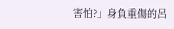害怕?」身負重傷的呂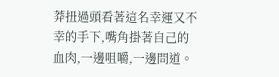莽扭過頭看著這名幸運又不幸的手下,嘴角掛著自己的血肉,一邊咀嚼,一邊問道。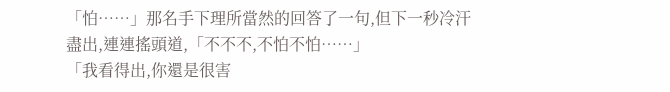「怕……」那名手下理所當然的回答了一句,但下一秒冷汗盡出,連連搖頭道,「不不不,不怕不怕……」
「我看得出,你還是很害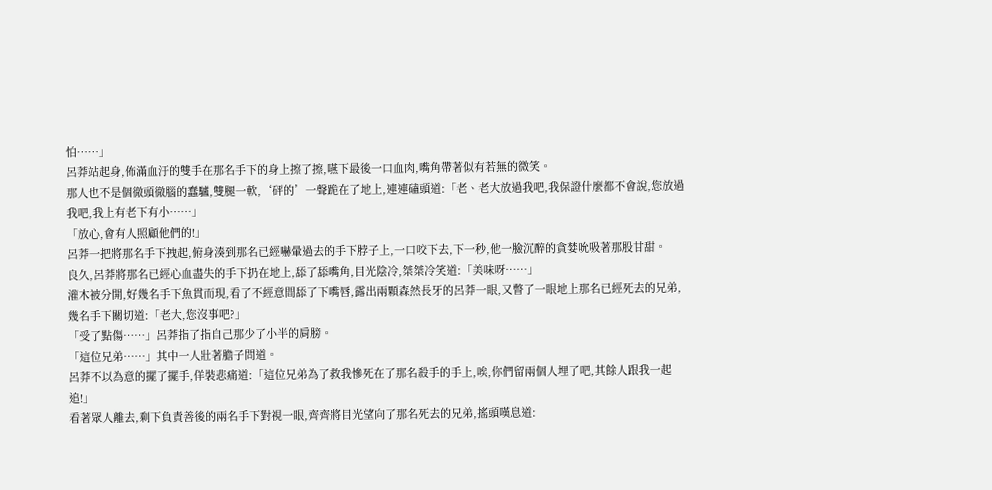怕……」
呂莽站起身,佈滿血汙的雙手在那名手下的身上擦了擦,嚥下最後一口血肉,嘴角帶著似有若無的微笑。
那人也不是個徹頭徹腦的蠢驢,雙腿一軟,‘砰的’一聲跪在了地上,連連磕頭道:「老、老大放過我吧,我保證什麼都不會說,您放過我吧,我上有老下有小……」
「放心,會有人照顧他們的!」
呂莽一把將那名手下拽起,俯身湊到那名已經嚇暈過去的手下脖子上,一口咬下去,下一秒,他一臉沉醉的貪婪吮吸著那股甘甜。
良久,呂莽將那名已經心血盡失的手下扔在地上,舔了舔嘴角,目光陰冷,桀桀冷笑道:「美味呀……」
灌木被分開,好幾名手下魚貫而現,看了不經意間舔了下嘴唇,露出兩顆森然長牙的呂莽一眼,又瞥了一眼地上那名已經死去的兄弟,幾名手下關切道:「老大,您沒事吧?」
「受了點傷……」呂莽指了指自己那少了小半的肩膀。
「這位兄弟……」其中一人壯著膽子問道。
呂莽不以為意的擺了擺手,佯裝悲痛道:「這位兄弟為了救我慘死在了那名殺手的手上,唉,你們留兩個人埋了吧,其餘人跟我一起追!」
看著眾人離去,剩下負責善後的兩名手下對視一眼,齊齊將目光望向了那名死去的兄弟,搖頭嘆息道: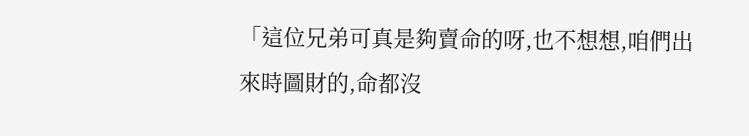「這位兄弟可真是夠賣命的呀,也不想想,咱們出來時圖財的,命都沒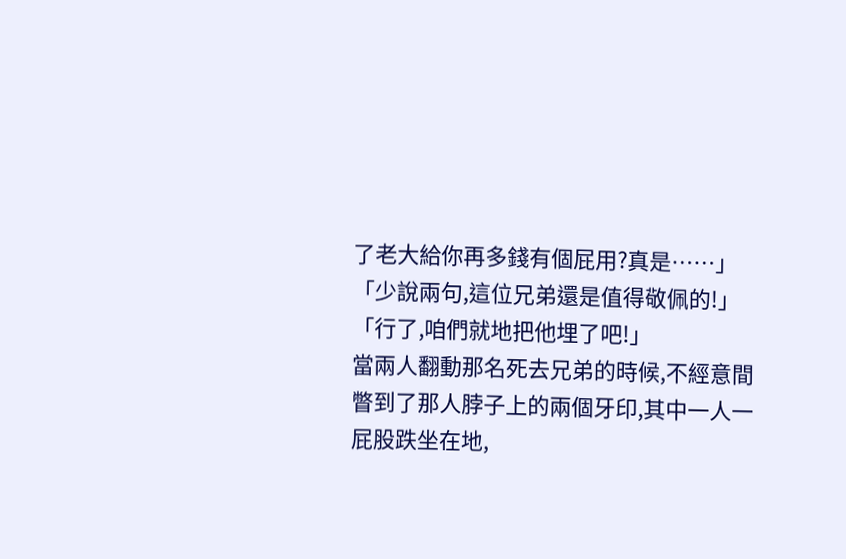了老大給你再多錢有個屁用?真是……」
「少說兩句,這位兄弟還是值得敬佩的!」
「行了,咱們就地把他埋了吧!」
當兩人翻動那名死去兄弟的時候,不經意間瞥到了那人脖子上的兩個牙印,其中一人一屁股跌坐在地,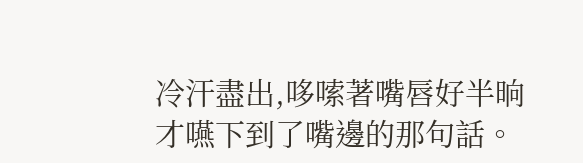冷汗盡出,哆嗦著嘴唇好半晌才嚥下到了嘴邊的那句話。